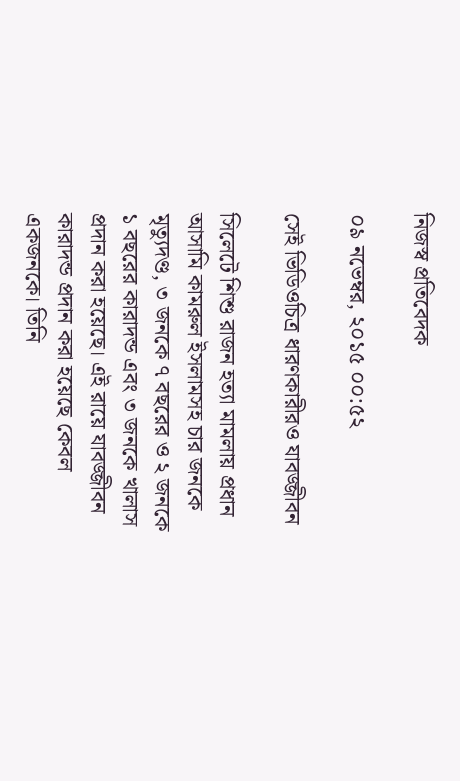নিজস্ব প্রতিবেদক

০৯ নভেম্বর, ২০১৫ ০০:৫২

সেই ভিডিওচিত্র ধারণকারীরও যাবজ্জীবন

সিলেটে শিশু রাজন হত্যা মামলায় প্রধান আসামি কামরুল ইসলামসহ চার জনকে মৃত্যুদণ্ড, ৩ জনকে ৭ বছরের ও ২ জনকে ১ বছরের কারাদন্ড এবং ৩ জনকে খালাস প্রদান করা হয়েছে। এই রায়ে যাবজ্জীবন কারাদন্ড প্রদান করা হয়েছে কেবল একজনকে। তিনি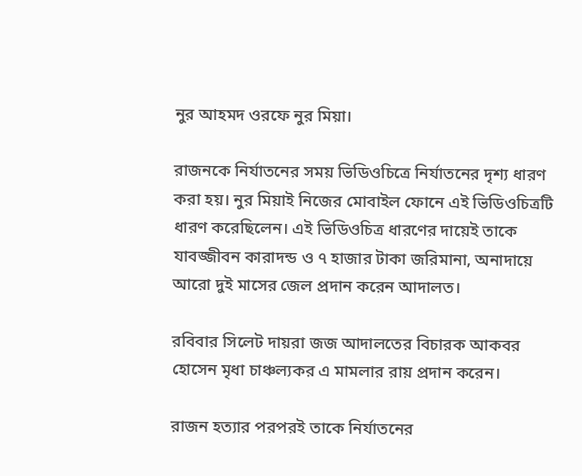নুর আহমদ ওরফে নুর মিয়া।

রাজনকে নির্যাতনের সময় ভিডিওচিত্রে নির্যাতনের দৃশ্য ধারণ করা হয়। নুর মিয়াই নিজের মোবাইল ফোনে এই ভিডিওচিত্রটি ধারণ করেছিলেন। এই ভিডিওচিত্র ধারণের দায়েই তাকে যাবজ্জীবন কারাদন্ড ও ৭ হাজার টাকা জরিমানা, অনাদায়ে আরো দুই মাসের জেল প্রদান করেন আদালত।

রবিবার সিলেট দায়রা জজ আদালতের বিচারক আকবর হোসেন মৃধা চাঞ্চল্যকর এ মামলার রায় প্রদান করেন।

রাজন হত্যার পরপরই তাকে নির্যাতনের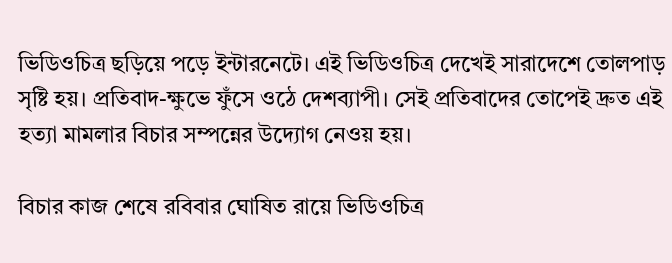ভিডিওচিত্র ছড়িয়ে পড়ে ইন্টারনেটে। এই ভিডিওচিত্র দেখেই সারাদেশে তোলপাড় সৃষ্টি হয়। প্রতিবাদ-ক্ষুভে ফুঁসে ওঠে দেশব্যাপী। সেই প্রতিবাদের তোপেই দ্রুত এই হত্যা মামলার বিচার সম্পন্নের উদ্যোগ নেওয় হয়।

বিচার কাজ শেষে রবিবার ঘোষিত রায়ে ভিডিওচিত্র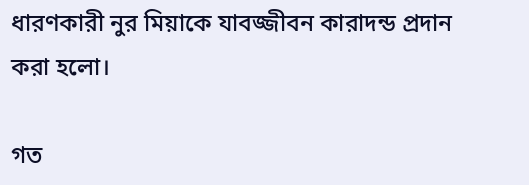ধারণকারী নুর মিয়াকে যাবজ্জীবন কারাদন্ড প্রদান করা হলো।

গত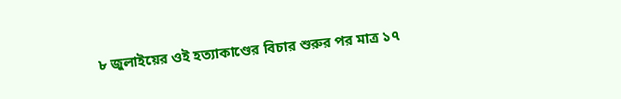৮ জুলাইয়ের ওই হত্যাকাণ্ডের বিচার শুরুর পর মাত্র ১৭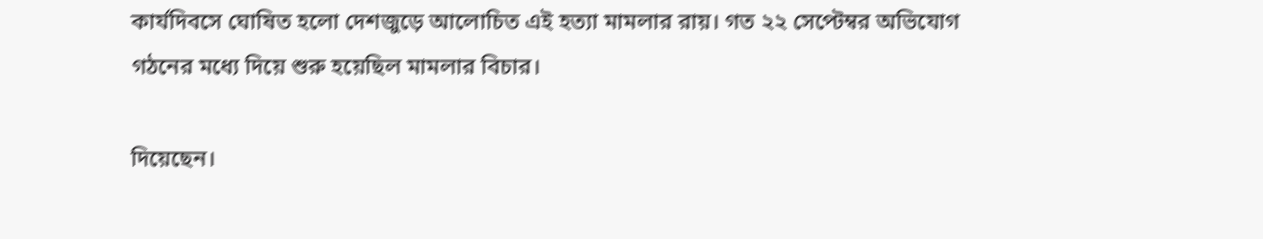কার্যদিবসে ঘোষিত হলো দেশজুড়ে আলোচিত এই হত্যা মামলার রায়। গত ২২ সেপ্টেম্বর অভিযোগ গঠনের মধ্যে দিয়ে শুরু হয়েছিল মামলার বিচার।

দিয়েছেন।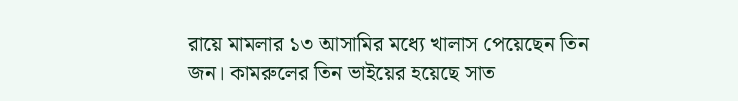রায়ে মামলার ১৩ আসামির মধ্যে খালাস পেয়েছেন তিন জন। কামরুলের তিন ভাইয়ের হয়েছে সাত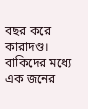বছর করে কারাদণ্ড। বাকিদের মধ্যে এক জনের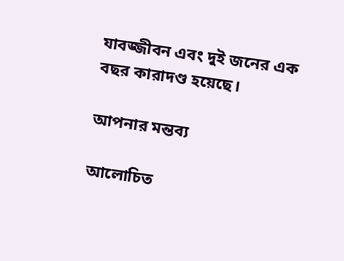যাবজ্জীবন এবং দুই জনের এক বছর কারাদণ্ড হয়েছে।

আপনার মন্তব্য

আলোচিত